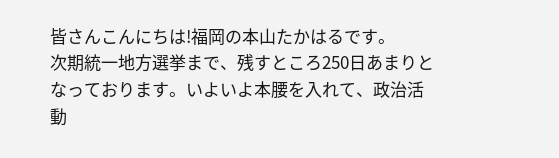皆さんこんにちは!福岡の本山たかはるです。
次期統一地方選挙まで、残すところ250日あまりとなっております。いよいよ本腰を入れて、政治活動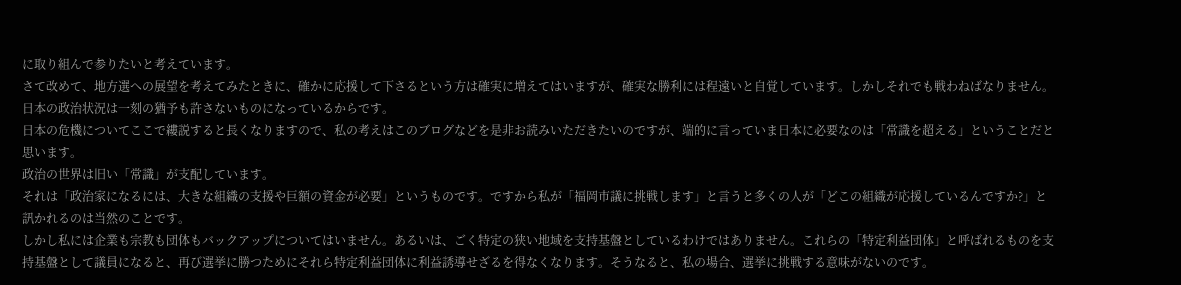に取り組んで参りたいと考えています。
さて改めて、地方選への展望を考えてみたときに、確かに応援して下さるという方は確実に増えてはいますが、確実な勝利には程遠いと自覚しています。しかしそれでも戦わねばなりません。日本の政治状況は一刻の猶予も許さないものになっているからです。
日本の危機についてここで縷説すると長くなりますので、私の考えはこのブログなどを是非お読みいただきたいのですが、端的に言っていま日本に必要なのは「常識を超える」ということだと思います。
政治の世界は旧い「常識」が支配しています。
それは「政治家になるには、大きな組織の支援や巨額の資金が必要」というものです。ですから私が「福岡市議に挑戦します」と言うと多くの人が「どこの組織が応援しているんですか?」と訊かれるのは当然のことです。
しかし私には企業も宗教も団体もバックアップについてはいません。あるいは、ごく特定の狭い地域を支持基盤としているわけではありません。これらの「特定利益団体」と呼ばれるものを支持基盤として議員になると、再び選挙に勝つためにそれら特定利益団体に利益誘導せざるを得なくなります。そうなると、私の場合、選挙に挑戦する意味がないのです。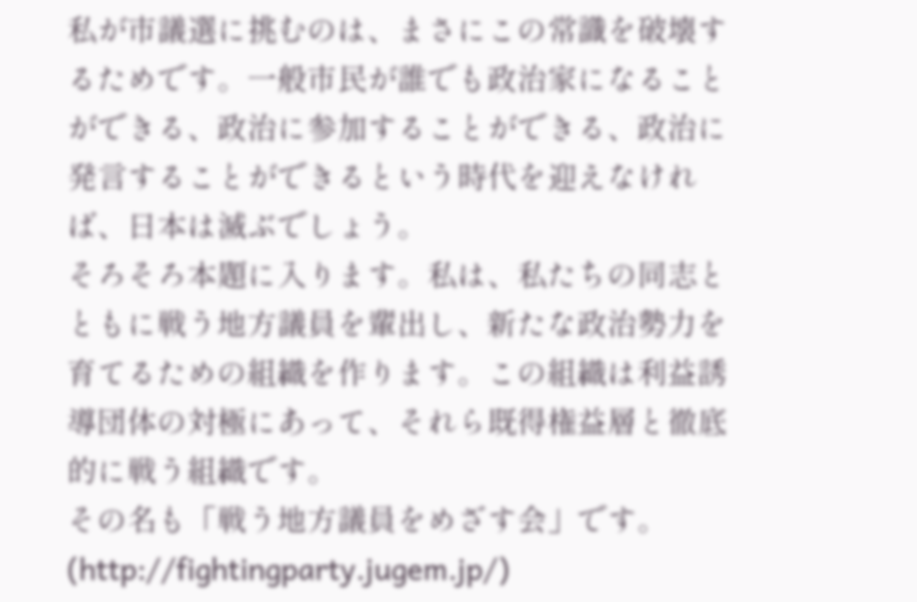私が市議選に挑むのは、まさにこの常識を破壊するためです。一般市民が誰でも政治家になることができる、政治に参加することができる、政治に発言することができるという時代を迎えなければ、日本は滅ぶでしょう。
そろそろ本題に入ります。私は、私たちの同志とともに戦う地方議員を輩出し、新たな政治勢力を育てるための組織を作ります。この組織は利益誘導団体の対極にあって、それら既得権益層と徹底的に戦う組織です。
その名も「戦う地方議員をめざす会」です。
(http://fightingparty.jugem.jp/)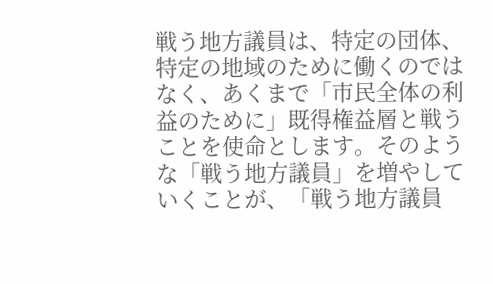戦う地方議員は、特定の団体、特定の地域のために働くのではなく、あくまで「市民全体の利益のために」既得権益層と戦うことを使命とします。そのような「戦う地方議員」を増やしていくことが、「戦う地方議員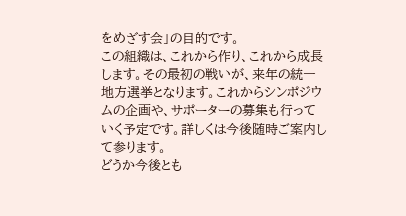をめざす会」の目的です。
この組織は、これから作り、これから成長します。その最初の戦いが、来年の統一地方選挙となります。これからシンポジウムの企画や、サポーターの募集も行っていく予定です。詳しくは今後随時ご案内して参ります。
どうか今後とも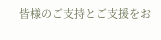皆様のご支持とご支援をお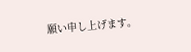願い申し上げます。